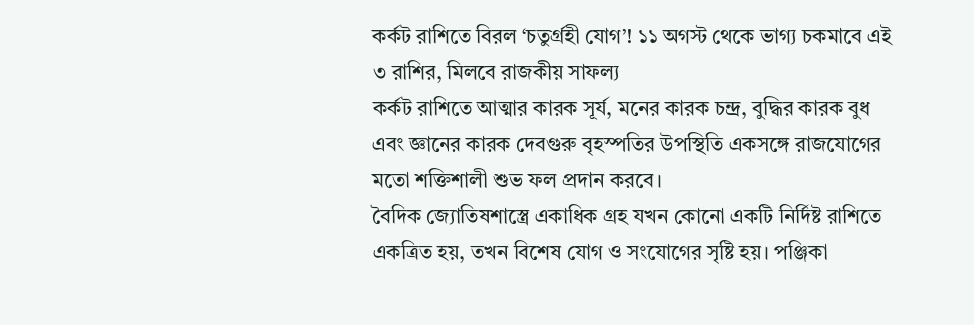কর্কট রাশিতে বিরল ‘চতুর্গ্রহী যোগ’! ১১ অগস্ট থেকে ভাগ্য চকমাবে এই ৩ রাশির, মিলবে রাজকীয় সাফল্য
কর্কট রাশিতে আত্মার কারক সূর্য, মনের কারক চন্দ্র, বুদ্ধির কারক বুধ এবং জ্ঞানের কারক দেবগুরু বৃহস্পতির উপস্থিতি একসঙ্গে রাজযোগের মতো শক্তিশালী শুভ ফল প্রদান করবে।
বৈদিক জ্যোতিষশাস্ত্রে একাধিক গ্রহ যখন কোনো একটি নির্দিষ্ট রাশিতে একত্রিত হয়, তখন বিশেষ যোগ ও সংযোগের সৃষ্টি হয়। পঞ্জিকা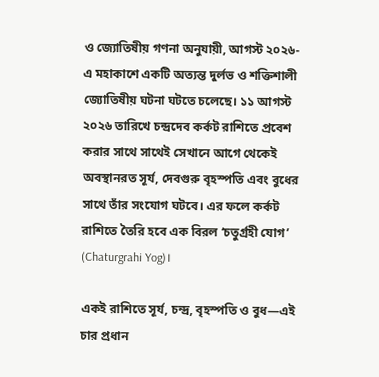ও জ্যোতিষীয় গণনা অনুযায়ী, আগস্ট ২০২৬-এ মহাকাশে একটি অত্যন্ত দুর্লভ ও শক্তিশালী জ্যোতিষীয় ঘটনা ঘটতে চলেছে। ১১ আগস্ট ২০২৬ তারিখে চন্দ্রদেব কর্কট রাশিতে প্রবেশ করার সাথে সাথেই সেখানে আগে থেকেই অবস্থানরত সূর্য, দেবগুরু বৃহস্পতি এবং বুধের সাথে তাঁর সংযোগ ঘটবে। এর ফলে কর্কট রাশিতে তৈরি হবে এক বিরল ‘চতুর্গ্রহী যোগ’ (Chaturgrahi Yog)।

একই রাশিতে সূর্য, চন্দ্র, বৃহস্পতি ও বুধ—এই চার প্রধান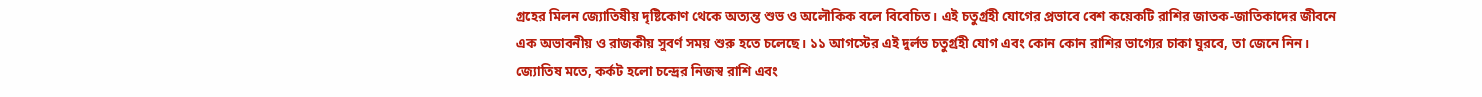গ্রহের মিলন জ্যোতিষীয় দৃষ্টিকোণ থেকে অত্যন্ত শুভ ও অলৌকিক বলে বিবেচিত। এই চতুর্গ্রহী যোগের প্রভাবে বেশ কয়েকটি রাশির জাতক-জাতিকাদের জীবনে এক অভাবনীয় ও রাজকীয় সুবর্ণ সময় শুরু হতে চলেছে। ১১ আগস্টের এই দুর্লভ চতুর্গ্রহী যোগ এবং কোন কোন রাশির ভাগ্যের চাকা ঘুরবে, তা জেনে নিন।
জ্যোতিষ মতে, কর্কট হলো চন্দ্রের নিজস্ব রাশি এবং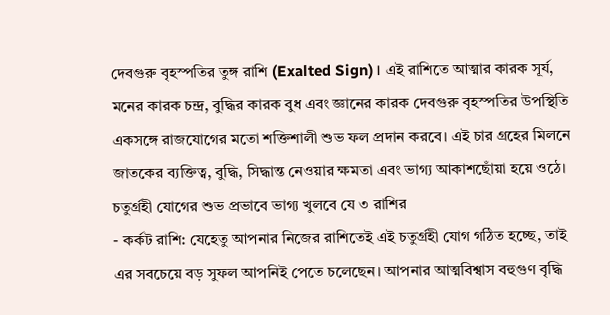দেবগুরু বৃহস্পতির তুঙ্গ রাশি (Exalted Sign)। এই রাশিতে আত্মার কারক সূর্য, মনের কারক চন্দ্র, বুদ্ধির কারক বুধ এবং জ্ঞানের কারক দেবগুরু বৃহস্পতির উপস্থিতি একসঙ্গে রাজযোগের মতো শক্তিশালী শুভ ফল প্রদান করবে। এই চার গ্রহের মিলনে জাতকের ব্যক্তিত্ব, বুদ্ধি, সিদ্ধান্ত নেওয়ার ক্ষমতা এবং ভাগ্য আকাশছোঁয়া হয়ে ওঠে।
চতুর্গ্রহী যোগের শুভ প্রভাবে ভাগ্য খুলবে যে ৩ রাশির
- কর্কট রাশি: যেহেতু আপনার নিজের রাশিতেই এই চতুর্গ্রহী যোগ গঠিত হচ্ছে, তাই এর সবচেয়ে বড় সুফল আপনিই পেতে চলেছেন। আপনার আত্মবিশ্বাস বহুগুণ বৃদ্ধি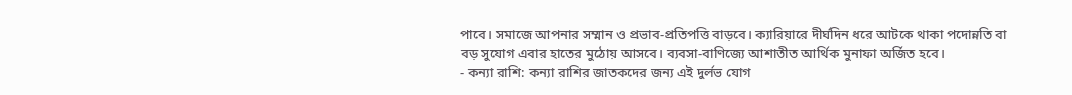পাবে। সমাজে আপনার সম্মান ও প্রভাব-প্রতিপত্তি বাড়বে। ক্যারিয়ারে দীর্ঘদিন ধরে আটকে থাকা পদোন্নতি বা বড় সুযোগ এবার হাতের মুঠোয় আসবে। ব্যবসা-বাণিজ্যে আশাতীত আর্থিক মুনাফা অর্জিত হবে।
- কন্যা রাশি: কন্যা রাশির জাতকদের জন্য এই দুর্লভ যোগ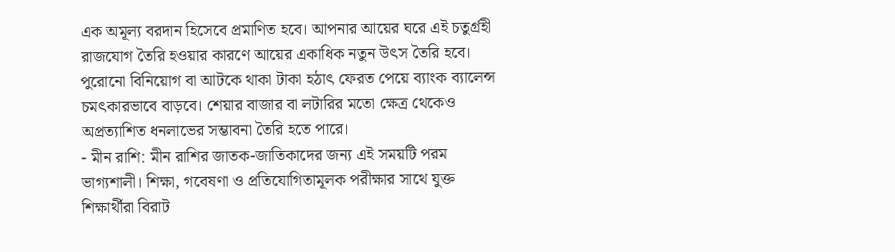এক অমূল্য বরদান হিসেবে প্রমাণিত হবে। আপনার আয়ের ঘরে এই চতুর্গ্রহী রাজযোগ তৈরি হওয়ার কারণে আয়ের একাধিক নতুন উৎস তৈরি হবে। পুরোনো বিনিয়োগ বা আটকে থাকা টাকা হঠাৎ ফেরত পেয়ে ব্যাংক ব্যালেন্স চমৎকারভাবে বাড়বে। শেয়ার বাজার বা লটারির মতো ক্ষেত্র থেকেও অপ্রত্যাশিত ধনলাভের সম্ভাবনা তৈরি হতে পারে।
- মীন রাশি: মীন রাশির জাতক-জাতিকাদের জন্য এই সময়টি পরম ভাগ্যশালী। শিক্ষা, গবেষণা ও প্রতিযোগিতামূলক পরীক্ষার সাথে যুক্ত শিক্ষার্থীরা বিরাট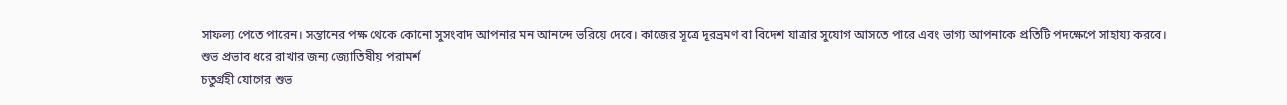সাফল্য পেতে পারেন। সন্তানের পক্ষ থেকে কোনো সুসংবাদ আপনার মন আনন্দে ভরিয়ে দেবে। কাজের সূত্রে দূরভ্রমণ বা বিদেশ যাত্রার সুযোগ আসতে পারে এবং ভাগ্য আপনাকে প্রতিটি পদক্ষেপে সাহায্য করবে।
শুভ প্রভাব ধরে রাখার জন্য জ্যোতিষীয় পরামর্শ
চতুর্গ্রহী যোগের শুভ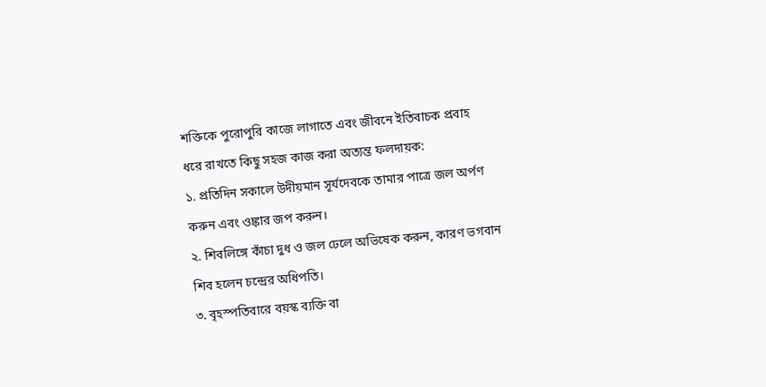শক্তিকে পুরোপুরি কাজে লাগাতে এবং জীবনে ইতিবাচক প্রবাহ ধরে রাখতে কিছু সহজ কাজ করা অত্যন্ত ফলদায়ক:
১. প্রতিদিন সকালে উদীয়মান সূর্যদেবকে তামার পাত্রে জল অর্পণ করুন এবং ওঙ্কার জপ করুন।
২. শিবলিঙ্গে কাঁচা দুধ ও জল ঢেলে অভিষেক করুন, কারণ ভগবান শিব হলেন চন্দ্রের অধিপতি।
৩. বৃহস্পতিবারে বয়স্ক ব্যক্তি বা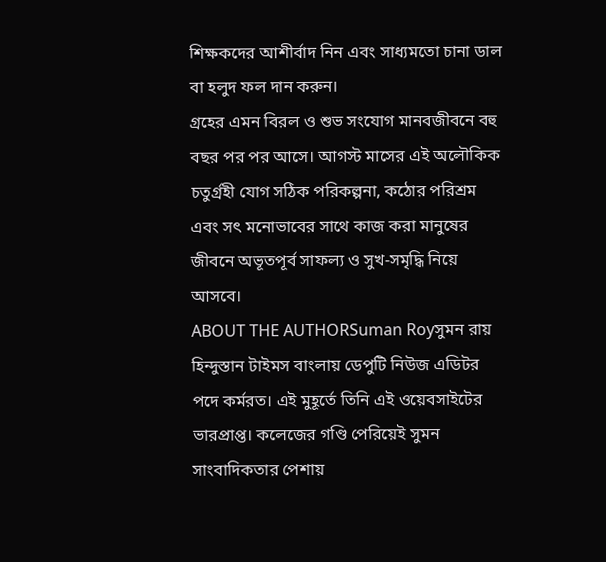শিক্ষকদের আশীর্বাদ নিন এবং সাধ্যমতো চানা ডাল বা হলুদ ফল দান করুন।
গ্রহের এমন বিরল ও শুভ সংযোগ মানবজীবনে বহু বছর পর পর আসে। আগস্ট মাসের এই অলৌকিক চতুর্গ্রহী যোগ সঠিক পরিকল্পনা, কঠোর পরিশ্রম এবং সৎ মনোভাবের সাথে কাজ করা মানুষের জীবনে অভূতপূর্ব সাফল্য ও সুখ-সমৃদ্ধি নিয়ে আসবে।
ABOUT THE AUTHORSuman Royসুমন রায় হিন্দুস্তান টাইমস বাংলায় ডেপুটি নিউজ এডিটর পদে কর্মরত। এই মুহূর্তে তিনি এই ওয়েবসাইটের ভারপ্রাপ্ত। কলেজের গণ্ডি পেরিয়েই সুমন সাংবাদিকতার পেশায়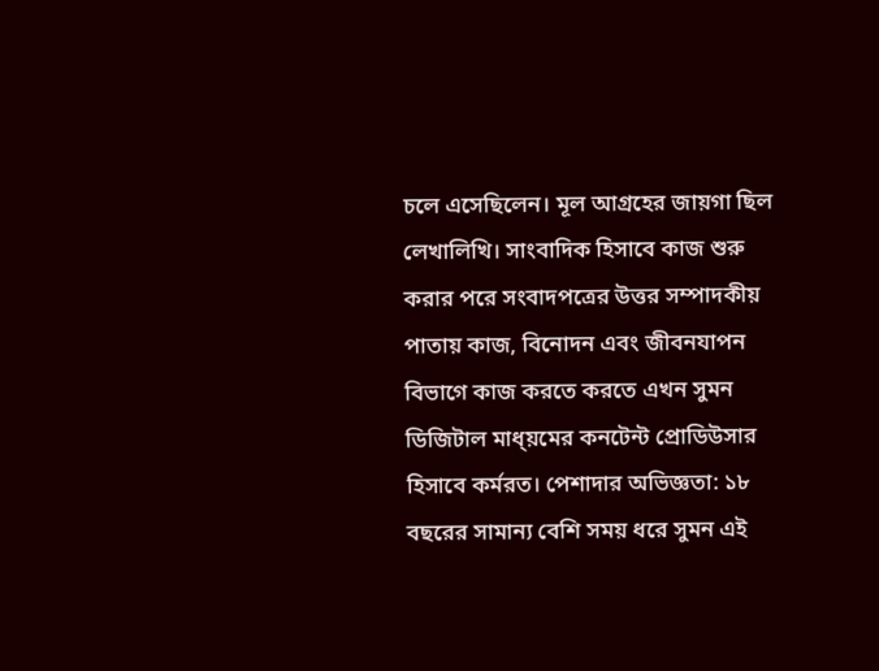চলে এসেছিলেন। মূল আগ্রহের জায়গা ছিল লেখালিখি। সাংবাদিক হিসাবে কাজ শুরু করার পরে সংবাদপত্রের উত্তর সম্পাদকীয় পাতায় কাজ, বিনোদন এবং জীবনযাপন বিভাগে কাজ করতে করতে এখন সুমন ডিজিটাল মাধ্য়মের কনটেন্ট প্রোডিউসার হিসাবে কর্মরত। পেশাদার অভিজ্ঞতা: ১৮ বছরের সামান্য বেশি সময় ধরে সুমন এই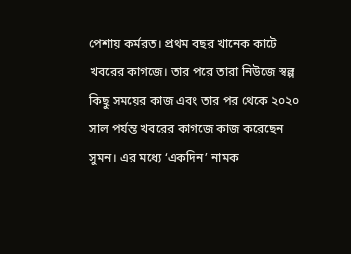পেশায় কর্মরত। প্রথম বছর খানেক কাটে খবরের কাগজে। তার পরে তারা নিউজে স্বল্প কিছু সময়ের কাজ এবং তার পর থেকে ২০২০ সাল পর্যন্ত খবরের কাগজে কাজ করেছেন সুমন। এর মধ্যে ‘একদিন’ নামক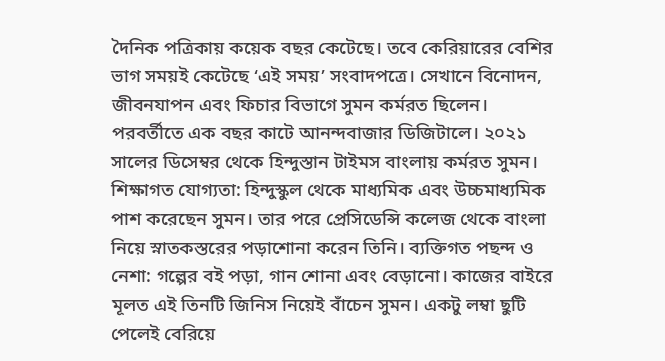দৈনিক পত্রিকায় কয়েক বছর কেটেছে। তবে কেরিয়ারের বেশির ভাগ সময়ই কেটেছে ‘এই সময়’ সংবাদপত্রে। সেখানে বিনোদন, জীবনযাপন এবং ফিচার বিভাগে সুমন কর্মরত ছিলেন। পরবর্তীতে এক বছর কাটে আনন্দবাজার ডিজিটালে। ২০২১ সালের ডিসেম্বর থেকে হিন্দুস্তান টাইমস বাংলায় কর্মরত সুমন। শিক্ষাগত যোগ্যতা: হিন্দুস্কুল থেকে মাধ্যমিক এবং উচ্চমাধ্যমিক পাশ করেছেন সুমন। তার পরে প্রেসিডেন্সি কলেজ থেকে বাংলা নিয়ে স্নাতকস্তরের পড়াশোনা করেন তিনি। ব্যক্তিগত পছন্দ ও নেশা: গল্পের বই পড়া, গান শোনা এবং বেড়ানো। কাজের বাইরে মূলত এই তিনটি জিনিস নিয়েই বাঁচেন সুমন। একটু লম্বা ছুটি পেলেই বেরিয়ে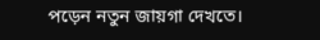পড়েন নতুন জায়গা দেখতে।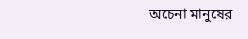অচেনা মানুষের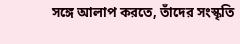সঙ্গে আলাপ করতে, তাঁদের সংস্কৃতি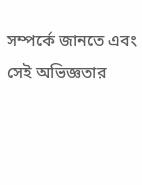সম্পর্কে জানতে এবং সেই অভিজ্ঞতার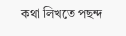কথা লিখতে পছন্দ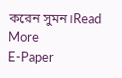করেন সুমন।Read More
E-Paper